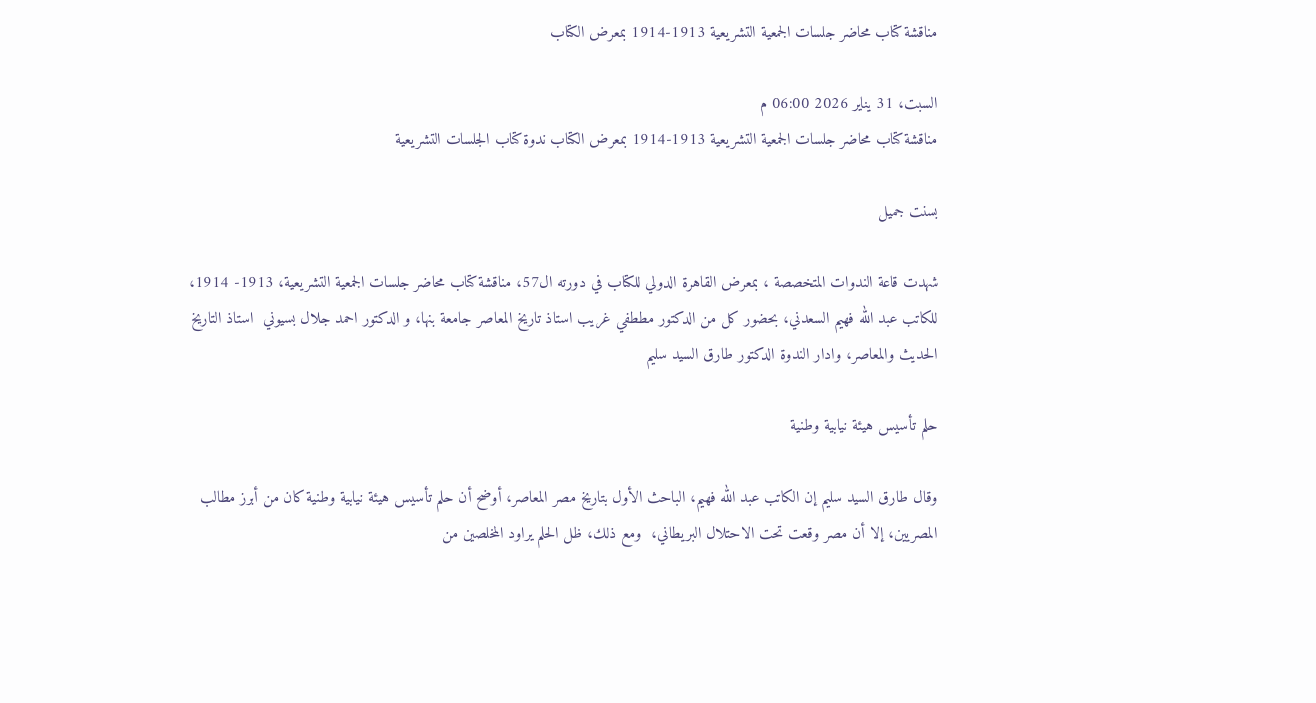مناقشة كتاب محاضر جلسات الجمعية التشريعية 1913-1914 بمعرض الكتاب

السبت، 31 يناير 2026 06:00 م
مناقشة كتاب محاضر جلسات الجمعية التشريعية 1913-1914 بمعرض الكتاب ندوة كتاب الجلسات التشريعية

بسنت جميل

شهدت قاعة الندوات المتخصصة ، بمعرض القاهرة الدولي للكتاب في دورته ال57، مناقشة كتاب محاضر جلسات الجمعية التشريعية، 1913- 1914، للكاتب عبد الله فهيم السعدني، بحضور كل من الدكتور مططفي غريب استاذ تاريخ المعاصر جامعة بنها، و الدكتور احمد جلال بسيوني  استاذ التاريخ الحديث والمعاصر، وادار الندوة الدكتور طارق السيد سليم

حلم تأسيس هيئة نيابية وطنية

وقال طارق السيد سليم إن الكاتب عبد الله فهيم، الباحث الأول بتاريخ مصر المعاصر، أوضح أن حلم تأسيس هيئة نيابية وطنية كان من أبرز مطالب المصريين، إلا أن مصر وقعت تحت الاحتلال البريطاني،  ومع ذلك، ظل الحلم يراود المخلصين من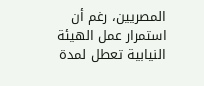المصريين، رغم أن استمرار عمل الهيئة النيابية تعطل لمدة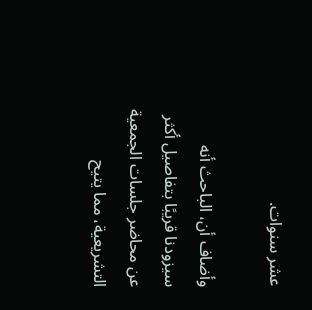عشر سنوات.

وأضاف أن، الباحث أنه سيزودنا قريبًا بتفاصيل أكثر عن محاضر جلسات الجمعية التشريعية، مما يتيح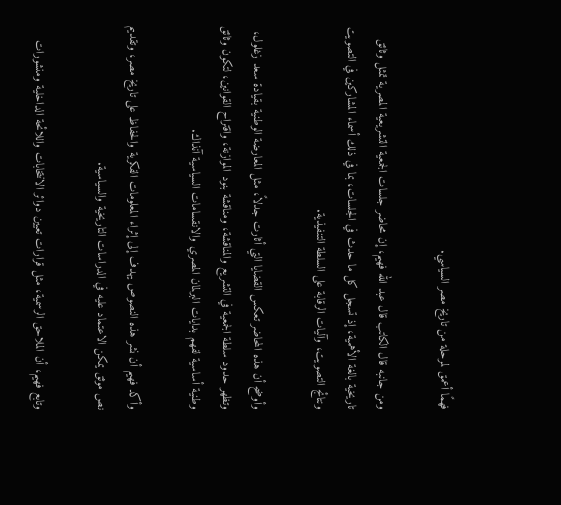فهمًا أعمق لمرحلة من تاريخ مصر السياسي.

ومن جانبه قال الكاتب قال عبد الله فهيم، إن محاضر جلسات الجمعية التشريعية المصرية تمثل وثائق تاريخية بالغة الأهمية، إذ تسجل كل ما حدث في الجلسات، بما في ذلك أسماء المشاركين في التصويت ونتائج التصويت، وآليات الرقابة على السلطة التنفيذية.

وأوضح أن هذه المحاضر تعكس القضايا التي أثارت جدلاً، مثل المعارضة الوطنية بقيادة سعد زغلول، وتظهر حدود سلطة الجمعية في التشريع والمناقشة، ومناقشة بنود الموازنة، واقتراح القوانين، لتكون وثائق وطنية أساسية لفهم بدايات البرلمان المصري والانقسامات السياسية آنذاك.

وأكد فهيم أن نشر هذه النصوص يهدف إلى إثراء المعلومات الفكرية والحفاظ على تاريخ مصر، وتقديم نص موثق يمكن الاعتماد عليه في الدراسات التاريخية والسياسية.

وتابع فهيم، أن الملاحق الرسمية، مثل قرارات تعيين دوائر الانتخابات واللائحة الداخلية ومنشورات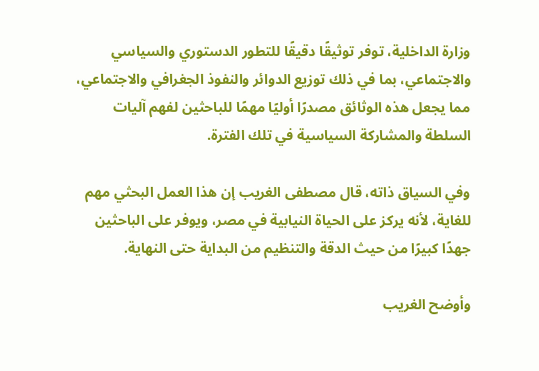وزارة الداخلية، توفر توثيقًا دقيقًا للتطور الدستوري والسياسي والاجتماعي، بما في ذلك توزيع الدوائر والنفوذ الجغرافي والاجتماعي، مما يجعل هذه الوثائق مصدرًا أوليًا مهمًا للباحثين لفهم آليات السلطة والمشاركة السياسية في تلك الفترة.

وفي السياق ذاته، قال مصطفى الغريب إن هذا العمل البحثي مهم للغاية، لأنه يركز على الحياة النيابية في مصر، ويوفر على الباحثين جهدًا كبيرًا من حيث الدقة والتنظيم من البداية حتى النهاية.

وأوضح الغريب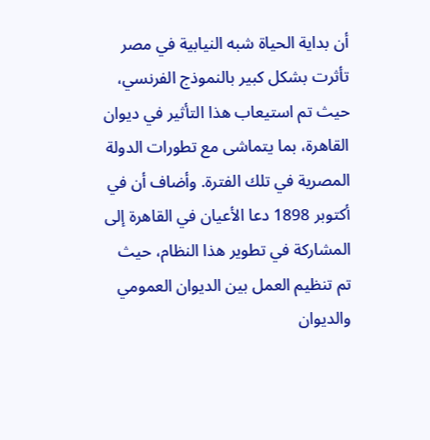أن بداية الحياة شبه النيابية في مصر تأثرت بشكل كبير بالنموذج الفرنسي، حيث تم استيعاب هذا التأثير في ديوان القاهرة، بما يتماشى مع تطورات الدولة المصرية في تلك الفترة. وأضاف أن في أكتوبر 1898 دعا الأعيان في القاهرة إلى المشاركة في تطوير هذا النظام، حيث تم تنظيم العمل بين الديوان العمومي والديوان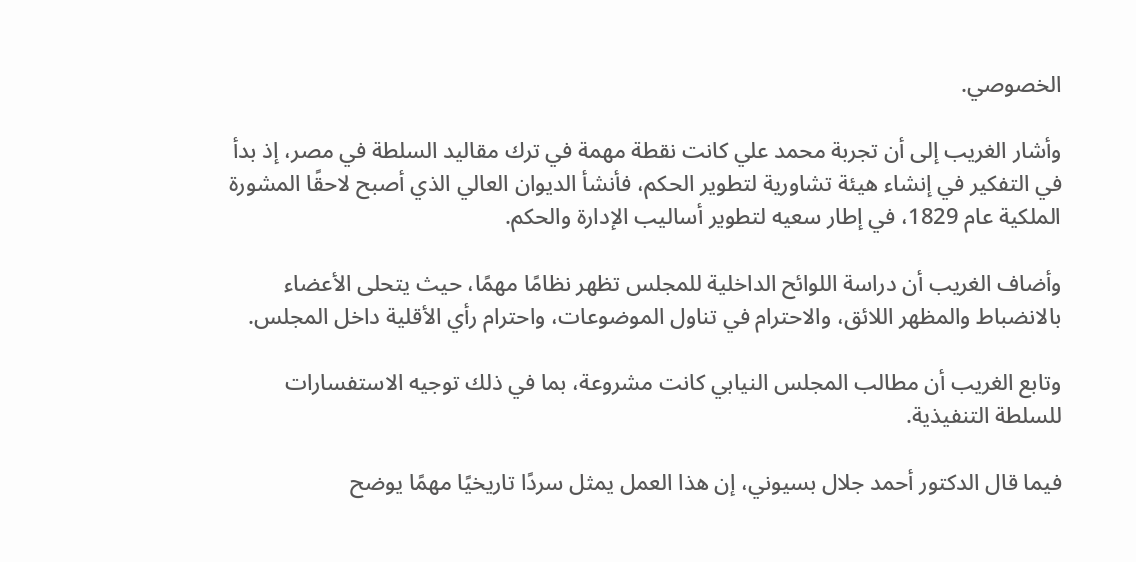الخصوصي.

وأشار الغريب إلى أن تجربة محمد علي كانت نقطة مهمة في ترك مقاليد السلطة في مصر، إذ بدأ في التفكير في إنشاء هيئة تشاورية لتطوير الحكم، فأنشأ الديوان العالي الذي أصبح لاحقًا المشورة الملكية عام 1829، في إطار سعيه لتطوير أساليب الإدارة والحكم.

وأضاف الغريب أن دراسة اللوائح الداخلية للمجلس تظهر نظامًا مهمًا، حيث يتحلى الأعضاء بالانضباط والمظهر اللائق، والاحترام في تناول الموضوعات، واحترام رأي الأقلية داخل المجلس.

وتابع الغريب أن مطالب المجلس النيابي كانت مشروعة، بما في ذلك توجيه الاستفسارات للسلطة التنفيذية.

فيما قال الدكتور أحمد جلال بسيوني، إن هذا العمل يمثل سردًا تاريخيًا مهمًا يوضح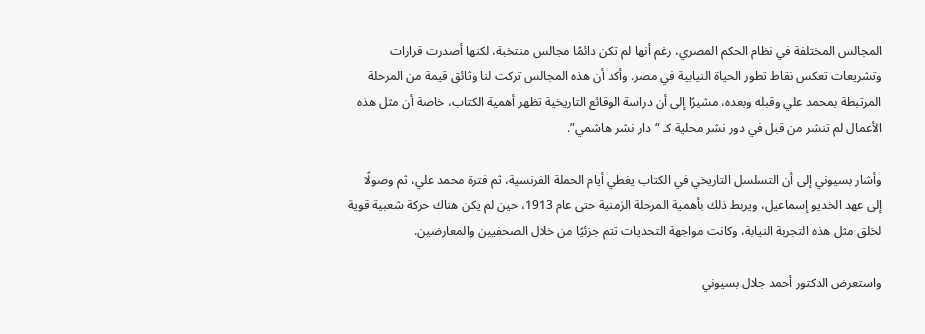المجالس المختلفة في نظام الحكم المصري، رغم أنها لم تكن دائمًا مجالس منتخبة، لكنها أصدرت قرارات وتشريعات تعكس نقاط تطور الحياة النيابية في مصر. وأكد أن هذه المجالس تركت لنا وثائق قيمة من المرحلة المرتبطة بمحمد علي وقبله وبعده، مشيرًا إلى أن دراسة الوقائع التاريخية تظهر أهمية الكتاب، خاصة أن مثل هذه الأعمال لم تنشر من قبل في دور نشر محلية كـ “دار نشر هاشمي”.

وأشار بسيوني إلى أن التسلسل التاريخي في الكتاب يغطي أيام الحملة الفرنسية، ثم فترة محمد علي، ثم وصولًا إلى عهد الخديو إسماعيل، ويربط ذلك بأهمية المرحلة الزمنية حتى عام 1913، حين لم يكن هناك حركة شعبية قوية لخلق مثل هذه التجربة النيابة، وكانت مواجهة التحديات تتم جزئيًا من خلال الصحفيين والمعارضين.

واستعرض الدكتور أحمد جلال بسيوني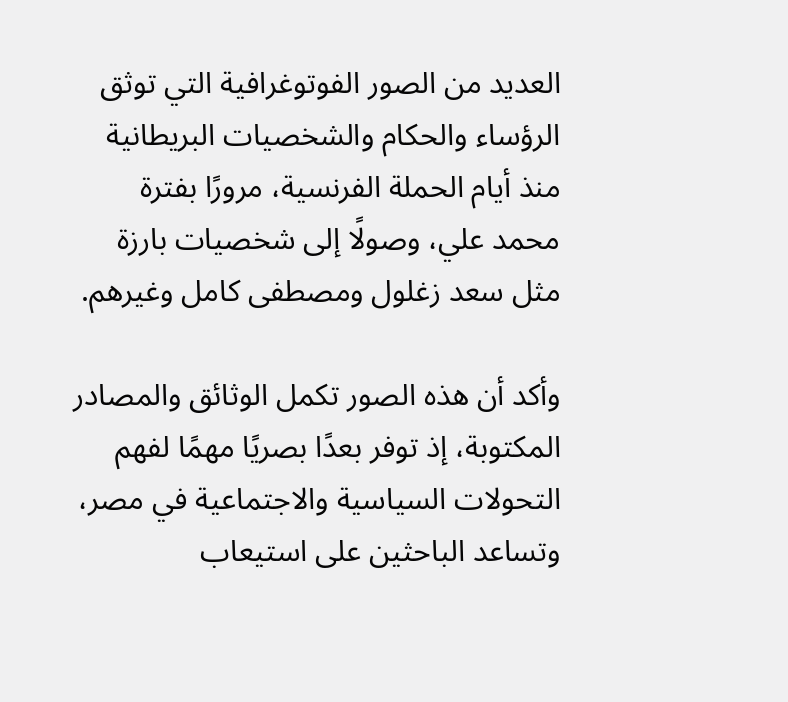العديد من الصور الفوتوغرافية التي توثق الرؤساء والحكام والشخصيات البريطانية منذ أيام الحملة الفرنسية، مرورًا بفترة محمد علي، وصولًا إلى شخصيات بارزة مثل سعد زغلول ومصطفى كامل وغيرهم.

وأكد أن هذه الصور تكمل الوثائق والمصادر المكتوبة، إذ توفر بعدًا بصريًا مهمًا لفهم التحولات السياسية والاجتماعية في مصر، وتساعد الباحثين على استيعاب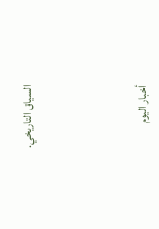السياق التاريخي.




أخبار اليوم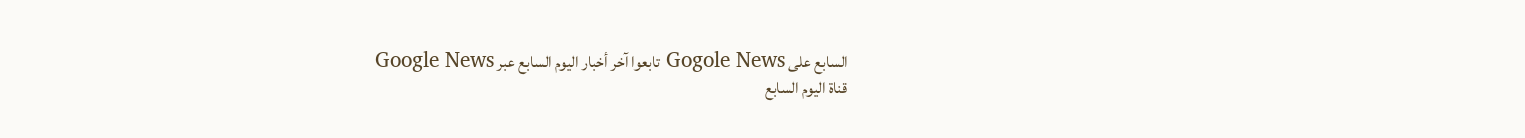السابع على Gogole News تابعوا آخر أخبار اليوم السابع عبر Google News
قناة اليوم السابع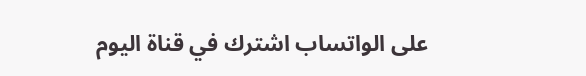على الواتساب اشترك في قناة اليوم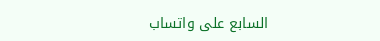السابع على واتساب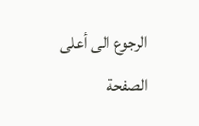الرجوع الى أعلى الصفحة